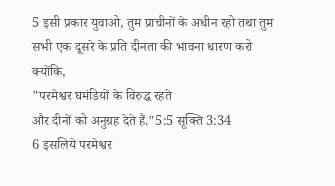5 इसी प्रकार युवाओ, तुम प्राचीनों के अधीन रहो तथा तुम सभी एक दूसरे के प्रति दीनता की भावना धारण करो क्योंकि,
"परमेश्वर घमंडियों के विरुद्ध रहते
और दीनों को अनुग्रह देते हैं."5:5 सूक्ति 3:34
6 इसलिये परमेश्वर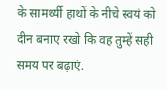के सामर्थ्यी हाथों के नीचे स्वयं को दीन बनाए रखो कि वह तुम्हें सही समय पर बढ़ाएं.